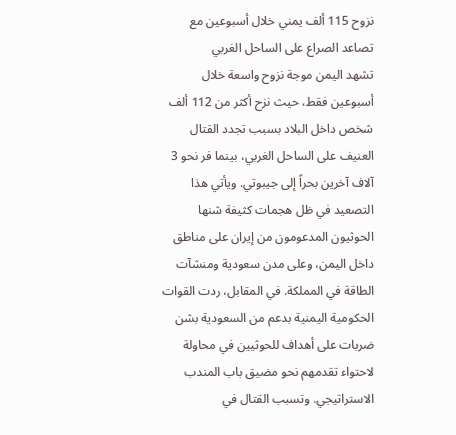نزوح 115 ألف يمني خلال أسبوعين مع تصاعد الصراع على الساحل الغربي
تشهد اليمن موجة نزوح واسعة خلال أسبوعين فقط، حيث نزح أكثر من 112 ألف شخص داخل البلاد بسبب تجدد القتال العنيف على الساحل الغربي، بينما فر نحو 3 آلاف آخرين بحراً إلى جيبوتي. ويأتي هذا التصعيد في ظل هجمات كثيفة شنها الحوثيون المدعومون من إيران على مناطق داخل اليمن، وعلى مدن سعودية ومنشآت الطاقة في المملكة. في المقابل، ردت القوات الحكومية اليمنية بدعم من السعودية بشن ضربات على أهداف للحوثيين في محاولة لاحتواء تقدمهم نحو مضيق باب المندب الاستراتيجي. وتسبب القتال في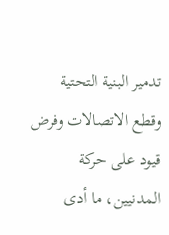تدمير البنية التحتية وقطع الاتصالات وفرض قيود على حركة المدنيين، ما أدى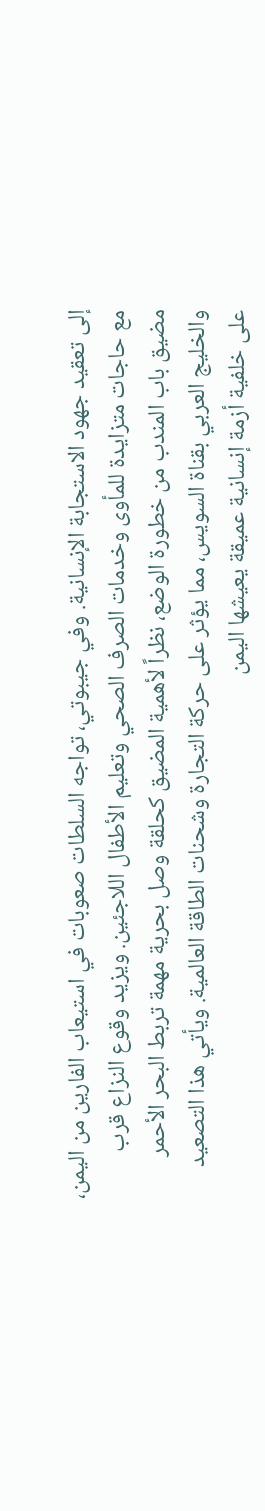إلى تعقيد جهود الاستجابة الإنسانية. وفي جيبوتي، تواجه السلطات صعوبات في استيعاب الفارين من اليمن، مع حاجات متزايدة للمأوى وخدمات الصرف الصحي وتعليم الأطفال اللاجئين. ويزيد وقوع النزاع قرب مضيق باب المندب من خطورة الوضع، نظراً لأهمية المضيق كحلقة وصل بحرية مهمة تربط البحر الأحمر والخليج العربي بقناة السويس، مما يؤثر على حركة التجارة وشحنات الطاقة العالمية. ويأتي هذا التصعيد على خلفية أزمة إنسانية عميقة يعيشها اليمن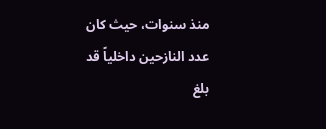منذ سنوات، حيث كان عدد النازحين داخلياً قد بلغ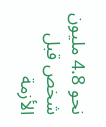نحو 4.8 مليون شخص قبل الأزمة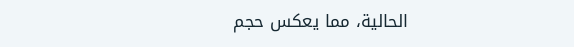الحالية، مما يعكس حجم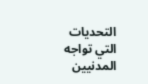التحديات التي تواجه المدنيين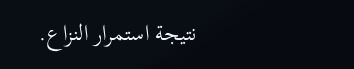نتيجة استمرار النزاع.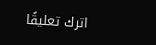اترك تعليقًا